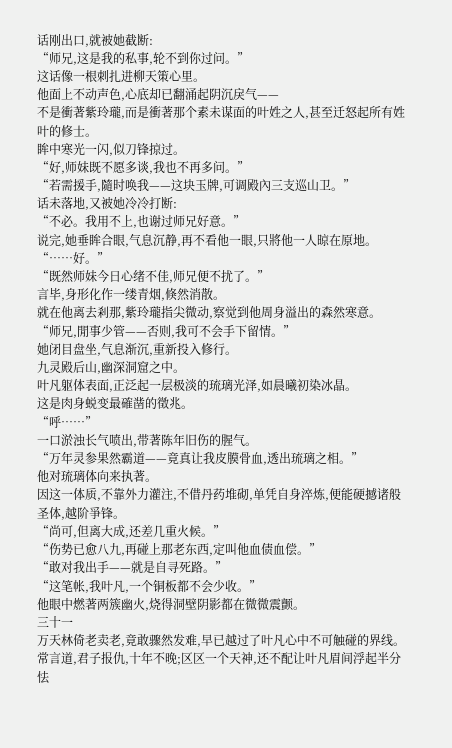话刚出口,就被她截断:
“师兄,这是我的私事,轮不到你过问。”
这话像一根刺扎进柳天策心里。
他面上不动声色,心底却已翻涌起阴沉戾气——
不是衝著紫玲瓏,而是衝著那个素未谋面的叶姓之人,甚至迁怒起所有姓叶的修士。
眸中寒光一闪,似刀锋掠过。
“好,师妹既不愿多谈,我也不再多问。”
“若需援手,隨时唤我——这块玉牌,可调殿內三支巡山卫。”
话未落地,又被她冷冷打断:
“不必。我用不上,也谢过师兄好意。”
说完,她垂眸合眼,气息沉静,再不看他一眼,只將他一人晾在原地。
“……好。”
“既然师妹今日心绪不佳,师兄便不扰了。”
言毕,身形化作一缕青烟,倏然消散。
就在他离去剎那,紫玲瓏指尖微动,察觉到他周身溢出的森然寒意。
“师兄,閒事少管——否则,我可不会手下留情。”
她闭目盘坐,气息渐沉,重新投入修行。
九灵殿后山,幽深洞窟之中。
叶凡躯体表面,正泛起一层极淡的琉璃光泽,如晨曦初染冰晶。
这是肉身蜕变最確凿的徵兆。
“呼……”
一口淤浊长气喷出,带著陈年旧伤的腥气。
“万年灵参果然霸道——竟真让我皮膜骨血,透出琉璃之相。”
他对琉璃体向来执著。
因这一体质,不靠外力灌注,不借丹药堆砌,单凭自身淬炼,便能硬撼诸般圣体,越阶爭锋。
“尚可,但离大成,还差几重火候。”
“伤势已愈八九,再碰上那老东西,定叫他血债血偿。”
“敢对我出手——就是自寻死路。”
“这笔帐,我叶凡,一个铜板都不会少收。”
他眼中燃著两簇幽火,烧得洞壁阴影都在微微震颤。
三十一
万天林倚老卖老,竟敢骤然发难,早已越过了叶凡心中不可触碰的界线。
常言道,君子报仇,十年不晚;区区一个天神,还不配让叶凡眉间浮起半分怯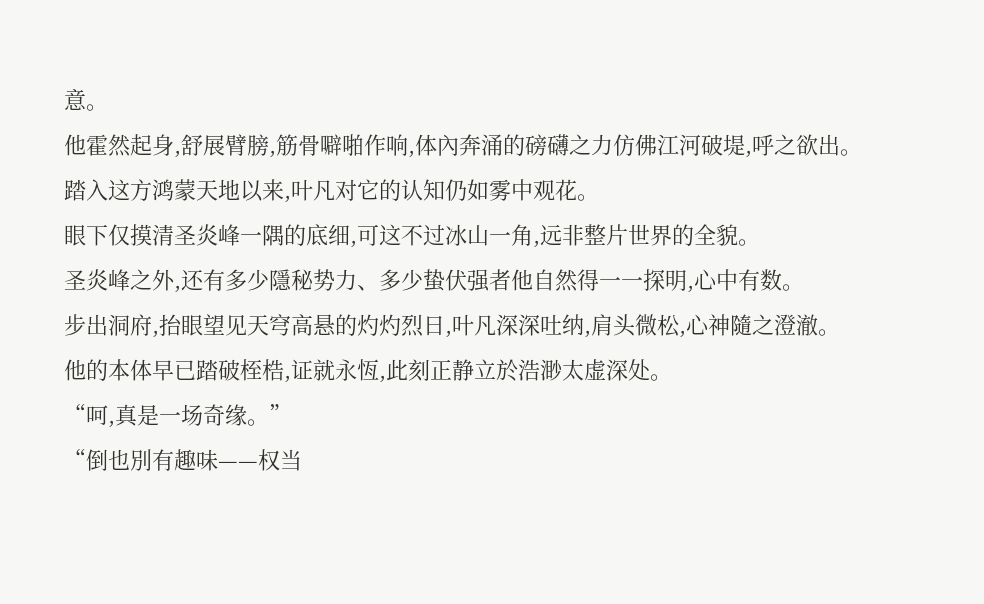意。
他霍然起身,舒展臂膀,筋骨噼啪作响,体內奔涌的磅礴之力仿佛江河破堤,呼之欲出。
踏入这方鸿蒙天地以来,叶凡对它的认知仍如雾中观花。
眼下仅摸清圣炎峰一隅的底细,可这不过冰山一角,远非整片世界的全貌。
圣炎峰之外,还有多少隱秘势力、多少蛰伏强者他自然得一一探明,心中有数。
步出洞府,抬眼望见天穹高悬的灼灼烈日,叶凡深深吐纳,肩头微松,心神隨之澄澈。
他的本体早已踏破桎梏,证就永恆,此刻正静立於浩渺太虚深处。
“呵,真是一场奇缘。”
“倒也別有趣味——权当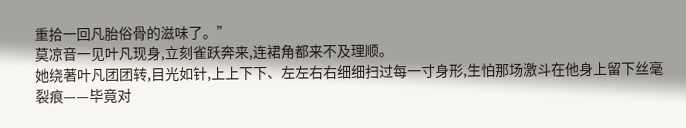重拾一回凡胎俗骨的滋味了。”
莫凉音一见叶凡现身,立刻雀跃奔来,连裙角都来不及理顺。
她绕著叶凡团团转,目光如针,上上下下、左左右右细细扫过每一寸身形,生怕那场激斗在他身上留下丝毫裂痕——毕竟对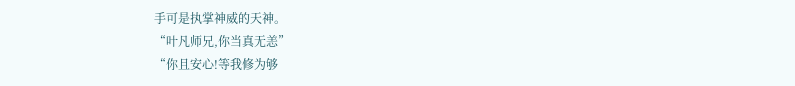手可是执掌神威的天神。
“叶凡师兄,你当真无恙”
“你且安心!等我修为够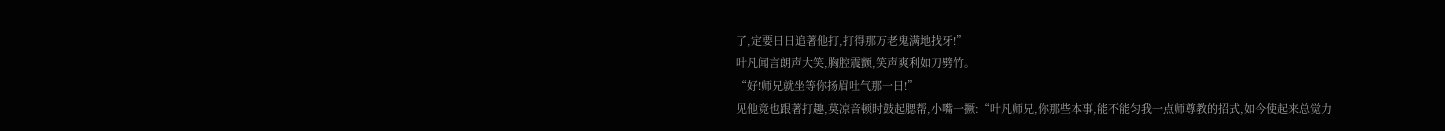了,定要日日追著他打,打得那万老鬼满地找牙!”
叶凡闻言朗声大笑,胸腔震颤,笑声爽利如刀劈竹。
“好!师兄就坐等你扬眉吐气那一日!”
见他竟也跟著打趣,莫凉音顿时鼓起腮帮,小嘴一撅:“叶凡师兄,你那些本事,能不能匀我一点师尊教的招式,如今使起来总觉力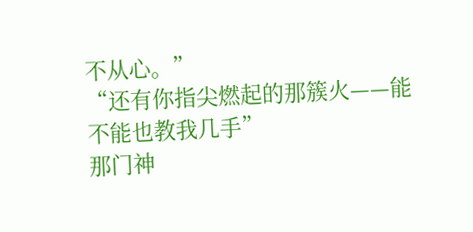不从心。”
“还有你指尖燃起的那簇火——能不能也教我几手”
那门神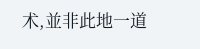术,並非此地一道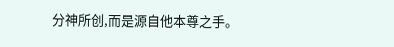分神所创,而是源自他本尊之手。